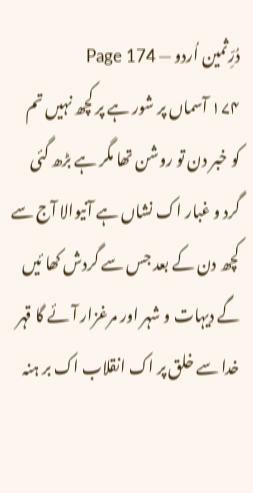دُرِّثمین اُردو — Page 174
۱۷۴ آسماں پر شور ہے پر کچھ نہیں تم کو خبر دن تو روشن تھا مگر ہے بڑھ گئی گرد و غبار اک نشاں ہے آنیوالا آج سے کچھ دن کے بعد جس سے گردش کھا ئیں گے دیہات و شہر اور مرغزار آئے گا قہر خدا سے خلق پر اک انقلاب اک بر ہنہ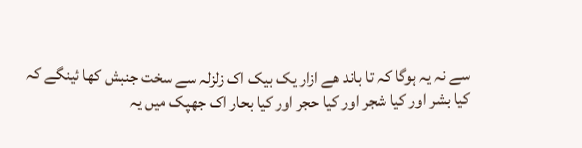سے نہ یہ ہوگا کہ تا باند ھے ازار یک بیک اک زلزلہ سے سخت جنبش کھا ئینگے کہ کیا بشر اور کیا شجر اور کیا حجر اور کیا بحار اک جھپک میں یہ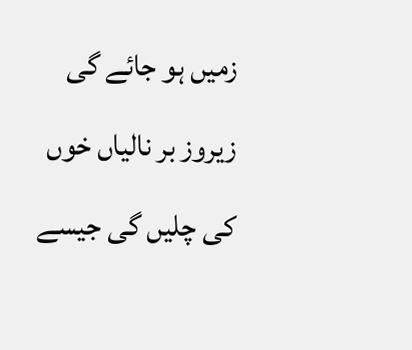زمیں ہو جائے گی زیروز بر نالیاں خوں کی چلیں گی جیسے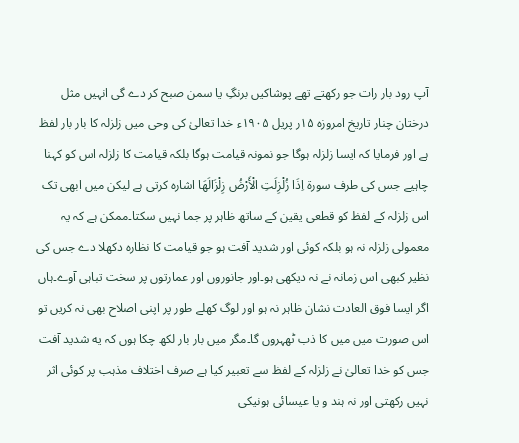آپ رود بار رات جو رکھتے تھے پوشاکیں برنگِ یا سمن صبح کر دے گی انہیں مثل درختان چنار تاریخ امروزه ۱۵ر پریل ۱۹۰۵ء خدا تعالیٰ کی وحی میں زلزلہ کا بار بار لفظ ہے اور فرمایا کہ ایسا زلزلہ ہوگا جو نمونہ قیامت ہوگا بلکہ قیامت کا زلزلہ اس کو کہنا چاہیے جس کی طرف سورۃ اِذَا زُلْزِلَتِ الْأَرْضُ زِلْزَالَهَا اشارہ کرتی ہے لیکن میں ابھی تک اس زلزلہ کے لفظ کو قطعی یقین کے ساتھ ظاہر پر جما نہیں سکتا۔ممکن ہے کہ یہ معمولی زلزلہ نہ ہو بلکہ کوئی اور شدید آفت ہو جو قیامت کا نظارہ دکھلا دے جس کی نظیر کبھی اس زمانہ نے نہ دیکھی ہو۔اور جانوروں اور عمارتوں پر سخت تباہی آوے۔ہاں اگر ایسا فوق العادت نشان ظاہر نہ ہو اور لوگ کھلے طور پر اپنی اصلاح بھی نہ کریں تو اس صورت میں میں کا ذب ٹھہروں گا۔مگر میں بار بار لکھ چکا ہوں کہ یه شدید آفت جس کو خدا تعالیٰ نے زلزلہ کے لفظ سے تعبیر کیا ہے صرف اختلاف مذہب پر کوئی اثر نہیں رکھتی اور نہ ہند و یا عیسائی ہونیکی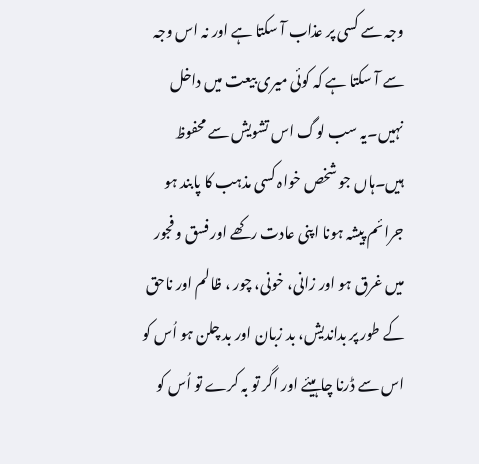وجہ سے کسی پر عذاب آ سکتا ہے اور نہ اس وجہ سے آ سکتا ہے کہ کوئی میری بیعت میں داخل نہیں۔یہ سب لوگ اس تشویش سے محفوظ ہیں۔ہاں جو شخص خواہ کسی مذہب کا پابند ہو جرائم پیشہ ہونا اپنی عادت رکھے اور فسق و فجور میں غرق ہو اور زانی، خونی، چور ، ظالم اور ناحق کے طور پر بداندیش، بد زبان اور بد چلن ہو اُس کو اس سے ڈرنا چاہیئے اور اگر تو بہ کرے تو اُس کو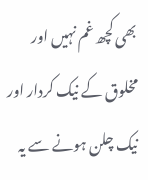بھی کچھ غم نہیں اور مخلوق کے نیک کردار اور نیک چلن ہونے سے یہ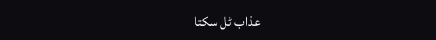عذاب ٹل سکتا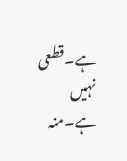ہے۔قطعی نہیں ہے۔منہ